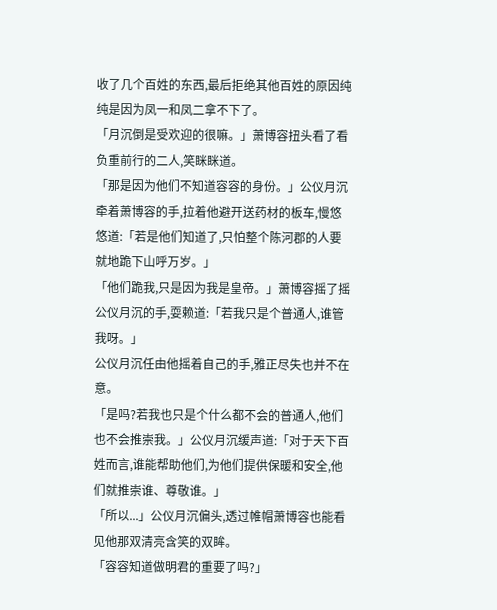收了几个百姓的东西,最后拒绝其他百姓的原因纯纯是因为凤一和凤二拿不下了。
「月沉倒是受欢迎的很嘛。」萧博容扭头看了看负重前行的二人,笑眯眯道。
「那是因为他们不知道容容的身份。」公仪月沉牵着萧博容的手,拉着他避开送药材的板车,慢悠悠道:「若是他们知道了,只怕整个陈河郡的人要就地跪下山呼万岁。」
「他们跪我,只是因为我是皇帝。」萧博容摇了摇公仪月沉的手,耍赖道:「若我只是个普通人,谁管我呀。」
公仪月沉任由他摇着自己的手,雅正尽失也并不在意。
「是吗?若我也只是个什么都不会的普通人,他们也不会推崇我。」公仪月沉缓声道:「对于天下百姓而言,谁能帮助他们,为他们提供保暖和安全,他们就推崇谁、尊敬谁。」
「所以...」公仪月沉偏头,透过帷帽萧博容也能看见他那双清亮含笑的双眸。
「容容知道做明君的重要了吗?」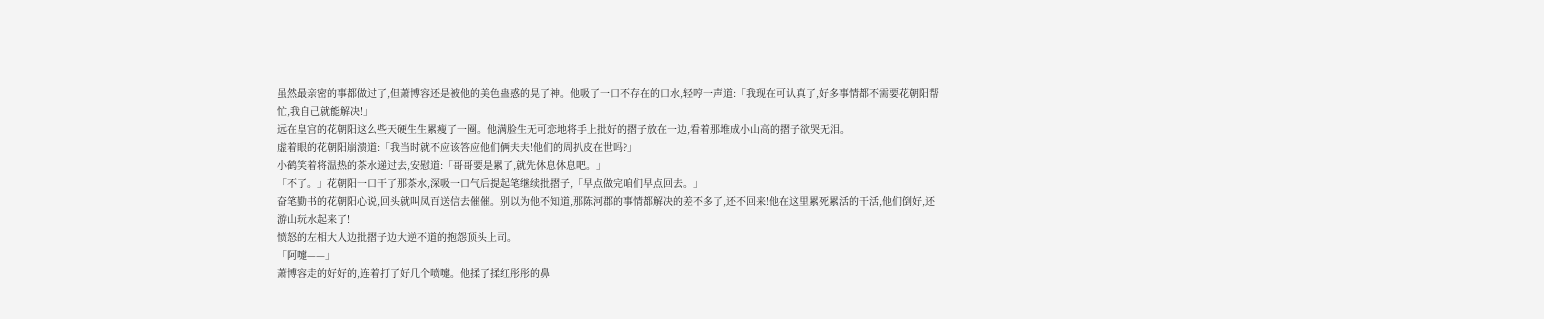虽然最亲密的事都做过了,但萧博容还是被他的美色蛊惑的晃了神。他吸了一口不存在的口水,轻哼一声道:「我现在可认真了,好多事情都不需要花朝阳帮忙,我自己就能解决!」
远在皇宫的花朝阳这么些天硬生生累瘦了一圈。他满脸生无可恋地将手上批好的摺子放在一边,看着那堆成小山高的摺子欲哭无泪。
虚着眼的花朝阳崩溃道:「我当时就不应该答应他们俩夫夫!他们的周扒皮在世吗?」
小鹤笑着将温热的茶水递过去,安慰道:「哥哥要是累了,就先休息休息吧。」
「不了。」花朝阳一口干了那茶水,深吸一口气后提起笔继续批摺子,「早点做完咱们早点回去。」
奋笔勤书的花朝阳心说,回头就叫凤百送信去催催。别以为他不知道,那陈河郡的事情都解决的差不多了,还不回来!他在这里累死累活的干活,他们倒好,还游山玩水起来了!
愤怒的左相大人边批摺子边大逆不道的抱怨顶头上司。
「阿嚏——」
萧博容走的好好的,连着打了好几个喷嚏。他揉了揉红彤彤的鼻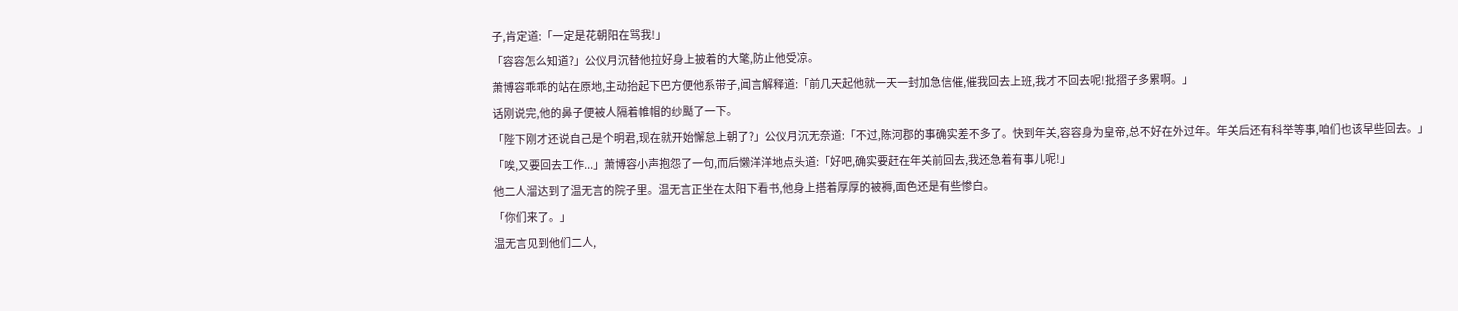子,肯定道:「一定是花朝阳在骂我!」
「容容怎么知道?」公仪月沉替他拉好身上披着的大氅,防止他受凉。
萧博容乖乖的站在原地,主动抬起下巴方便他系带子,闻言解释道:「前几天起他就一天一封加急信催,催我回去上班,我才不回去呢!批摺子多累啊。」
话刚说完,他的鼻子便被人隔着帷帽的纱颳了一下。
「陛下刚才还说自己是个明君,现在就开始懈怠上朝了?」公仪月沉无奈道:「不过,陈河郡的事确实差不多了。快到年关,容容身为皇帝,总不好在外过年。年关后还有科举等事,咱们也该早些回去。」
「唉,又要回去工作...」萧博容小声抱怨了一句,而后懒洋洋地点头道:「好吧,确实要赶在年关前回去,我还急着有事儿呢!」
他二人溜达到了温无言的院子里。温无言正坐在太阳下看书,他身上搭着厚厚的被褥,面色还是有些惨白。
「你们来了。」
温无言见到他们二人,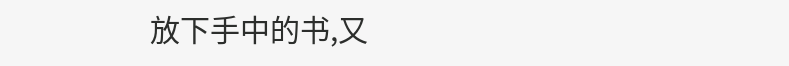放下手中的书,又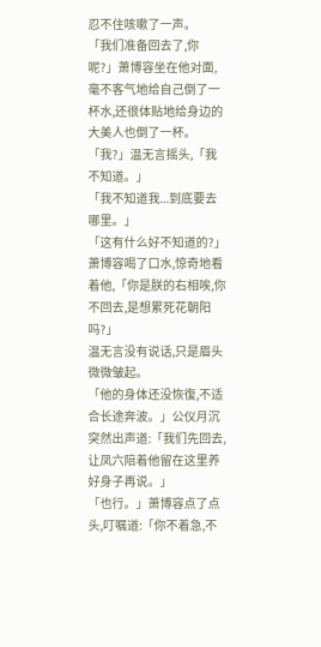忍不住咳嗽了一声。
「我们准备回去了,你呢?」萧博容坐在他对面,毫不客气地给自己倒了一杯水,还很体贴地给身边的大美人也倒了一杯。
「我?」温无言摇头,「我不知道。」
「我不知道我...到底要去哪里。」
「这有什么好不知道的?」萧博容喝了口水,惊奇地看着他,「你是朕的右相唉,你不回去,是想累死花朝阳吗?」
温无言没有说话,只是眉头微微皱起。
「他的身体还没恢復,不适合长途奔波。」公仪月沉突然出声道:「我们先回去,让凤六陪着他留在这里养好身子再说。」
「也行。」萧博容点了点头,叮嘱道:「你不着急,不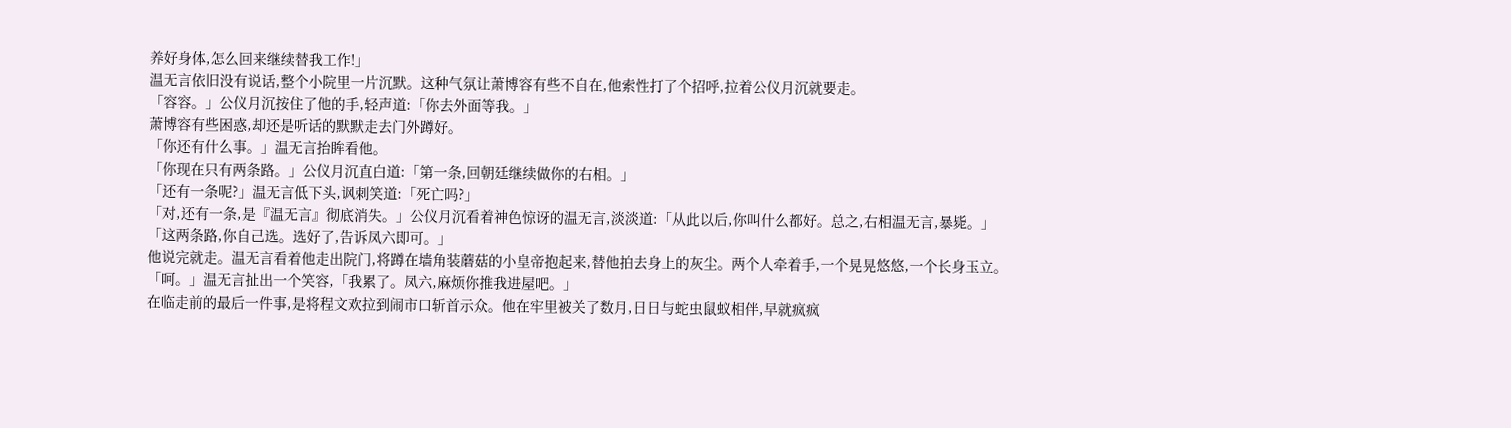养好身体,怎么回来继续替我工作!」
温无言依旧没有说话,整个小院里一片沉默。这种气氛让萧博容有些不自在,他索性打了个招呼,拉着公仪月沉就要走。
「容容。」公仪月沉按住了他的手,轻声道:「你去外面等我。」
萧博容有些困惑,却还是听话的默默走去门外蹲好。
「你还有什么事。」温无言抬眸看他。
「你现在只有两条路。」公仪月沉直白道:「第一条,回朝廷继续做你的右相。」
「还有一条呢?」温无言低下头,讽刺笑道:「死亡吗?」
「对,还有一条,是『温无言』彻底消失。」公仪月沉看着神色惊讶的温无言,淡淡道:「从此以后,你叫什么都好。总之,右相温无言,暴毙。」
「这两条路,你自己选。选好了,告诉凤六即可。」
他说完就走。温无言看着他走出院门,将蹲在墙角装蘑菇的小皇帝抱起来,替他拍去身上的灰尘。两个人牵着手,一个晃晃悠悠,一个长身玉立。
「呵。」温无言扯出一个笑容,「我累了。凤六,麻烦你推我进屋吧。」
在临走前的最后一件事,是将程文欢拉到闹市口斩首示众。他在牢里被关了数月,日日与蛇虫鼠蚁相伴,早就疯疯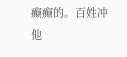癫癫的。百姓冲他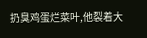扔臭鸡蛋烂菜叶,他裂着大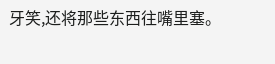牙笑,还将那些东西往嘴里塞。